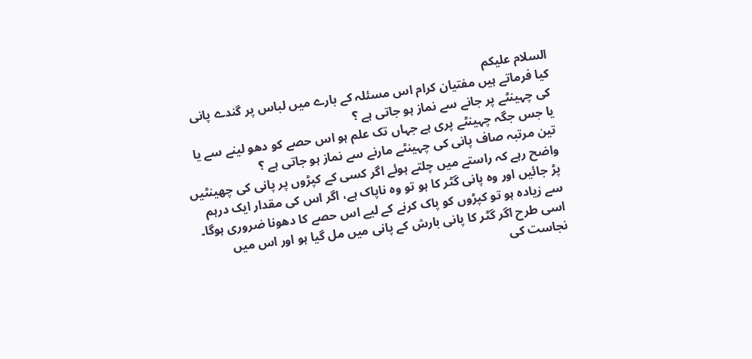السلام علیکم
کیا فرماتے ہیں مفتیان کرام اس مسئلہ کے بارے میں لباس پر گندے پانی کی چہینٹے پر جانے سے نماز ہو جاتی ہے ؟
یا جس جگہ چہینٹے پری ہے جہاں تک علم ہو اس حصے کو دھو لینے سے یا تین مرتبہ صاف پانی کی چہینٹے مارنے سے نماز ہو جاتی ہے ؟
واضح رہے کہ راستے میں چلتے ہوئے اگر کسی کے کپڑوں پر پانی کی چھینٹیں پڑ جائیں اور وہ پانی گٹر کا ہو تو وہ ناپاک ہے، اگر اس کی مقدار ایک درہم سے زیادہ ہو تو کپڑوں کو پاک کرنے کے لیے اس حصے کا دھونا ضروری ہوگا۔
اسی طرح اگر گٹر کا پانی بارش کے پانی میں مل گیا ہو اور اس میں نجاست کی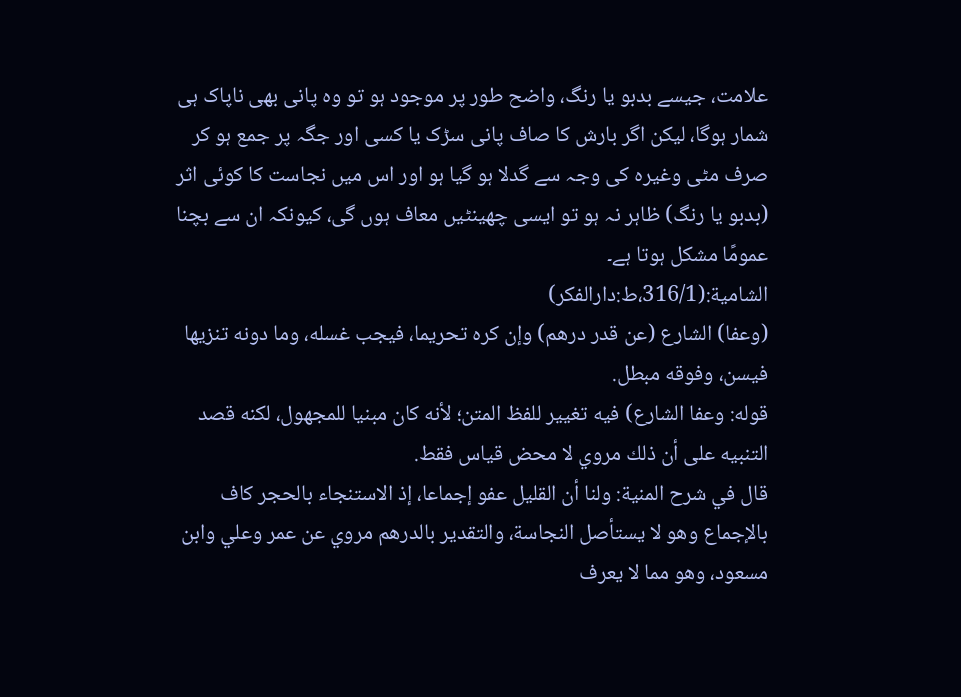علامت، جیسے بدبو یا رنگ، واضح طور پر موجود ہو تو وہ پانی بھی ناپاک ہی شمار ہوگا، لیکن اگر بارش کا صاف پانی سڑک یا کسی اور جگہ پر جمع ہو کر صرف مٹی وغیرہ کی وجہ سے گدلا ہو گیا ہو اور اس میں نجاست کا کوئی اثر (بدبو یا رنگ) ظاہر نہ ہو تو ایسی چھینٹیں معاف ہوں گی، کیونکہ ان سے بچنا عمومًا مشکل ہوتا ہے۔
الشامية:(316/1،ط:دارالفكر)
(وعفا) الشارع (عن قدر درهم) وإن كره تحريما، فيجب غسله، وما دونه تنزيها فيسن، وفوقه مبطل.
قوله: وعفا الشارع) فيه تغيير للفظ المتن؛ لأنه كان مبنيا للمجهول، لكنه قصد التنبيه على أن ذلك مروي لا محض قياس فقط.
قال في شرح المنية: ولنا أن القليل عفو إجماعا، إذ الاستنجاء بالحجر كاف بالإجماع وهو لا يستأصل النجاسة، والتقدير بالدرهم مروي عن عمر وعلي وابن مسعود، وهو مما لا يعرف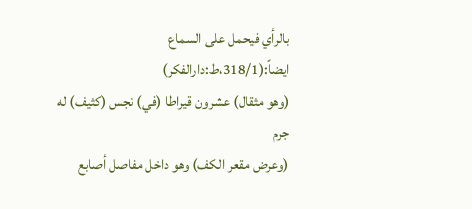بالرأي فيحمل على السماع
ایضاً:(318/1،ط:دارالفكر)
(وهو مثقال) عشرون قيراطا (في) نجس (كثيف) له جرم
(وعرض مقعر الكف) وهو داخل مفاصل أصابع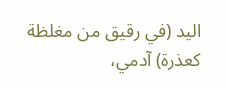اليد (في رقيق من مغلظة كعذرة) آدمي،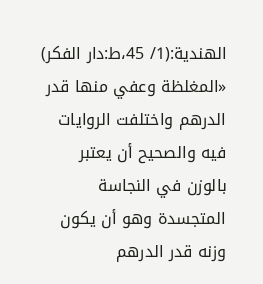الهندية:(1/ 45،ط:دار الفكر)
«المغلظة وعفي منها قدر الدرهم واختلفت الروايات فيه والصحيح أن يعتبر بالوزن في النجاسة المتجسدة وهو أن يكون وزنه قدر الدرهم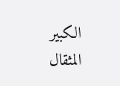الكبير المثقال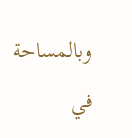وبالمساحة في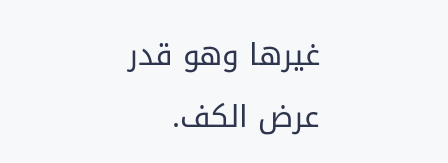غيرها وهو قدر عرض الكف.